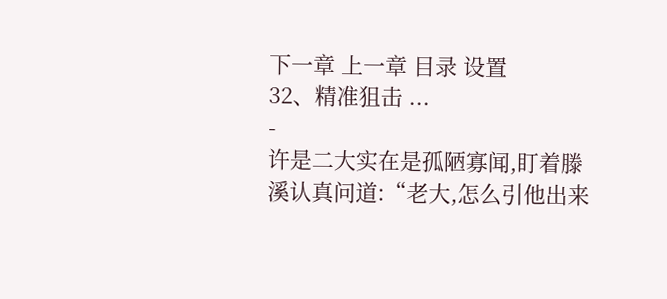下一章 上一章 目录 设置
32、精准狙击 ...
-
许是二大实在是孤陋寡闻,盯着滕溪认真问道:“老大,怎么引他出来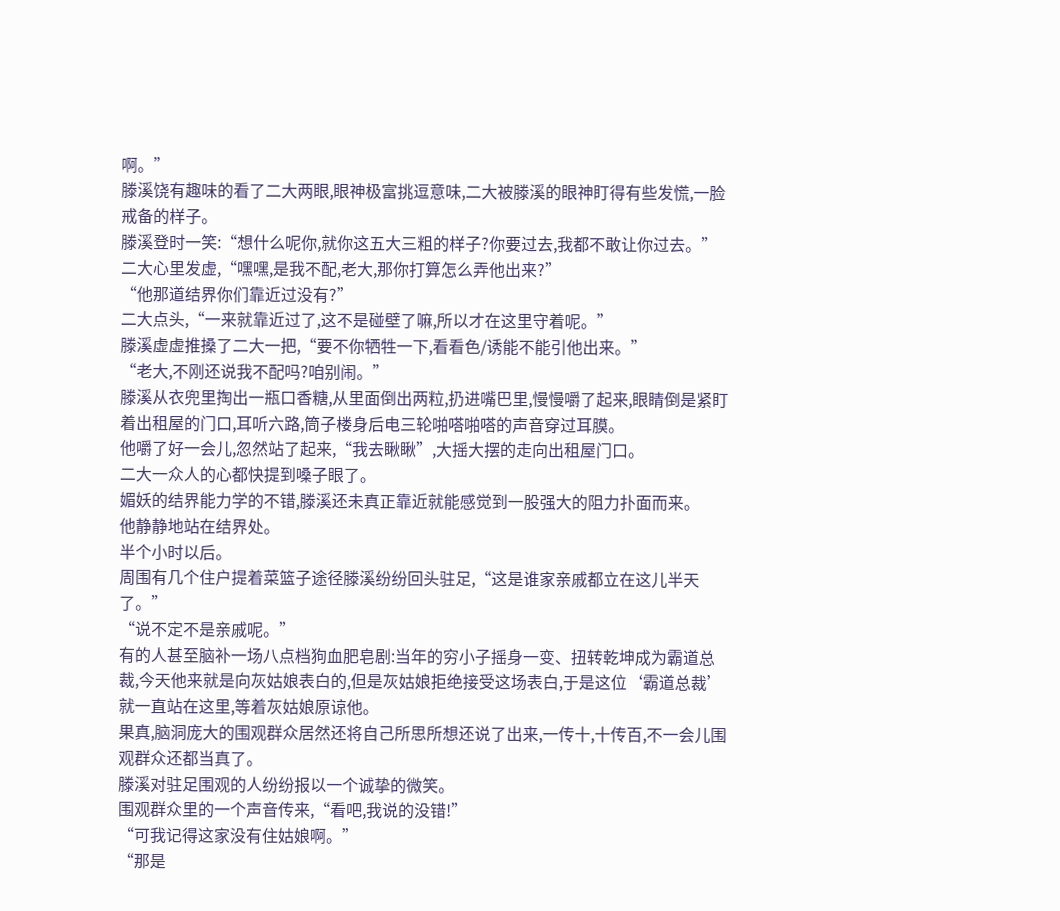啊。”
滕溪饶有趣味的看了二大两眼,眼神极富挑逗意味,二大被滕溪的眼神盯得有些发慌,一脸戒备的样子。
滕溪登时一笑:“想什么呢你,就你这五大三粗的样子?你要过去,我都不敢让你过去。”
二大心里发虚,“嘿嘿,是我不配,老大,那你打算怎么弄他出来?”
“他那道结界你们靠近过没有?”
二大点头,“一来就靠近过了,这不是碰壁了嘛,所以才在这里守着呢。”
滕溪虚虚推搡了二大一把,“要不你牺牲一下,看看色/诱能不能引他出来。”
“老大,不刚还说我不配吗?咱别闹。”
滕溪从衣兜里掏出一瓶口香糖,从里面倒出两粒,扔进嘴巴里,慢慢嚼了起来,眼睛倒是紧盯着出租屋的门口,耳听六路,筒子楼身后电三轮啪嗒啪嗒的声音穿过耳膜。
他嚼了好一会儿,忽然站了起来,“我去瞅瞅”,大摇大摆的走向出租屋门口。
二大一众人的心都快提到嗓子眼了。
媚妖的结界能力学的不错,滕溪还未真正靠近就能感觉到一股强大的阻力扑面而来。
他静静地站在结界处。
半个小时以后。
周围有几个住户提着菜篮子途径滕溪纷纷回头驻足,“这是谁家亲戚都立在这儿半天了。”
“说不定不是亲戚呢。”
有的人甚至脑补一场八点档狗血肥皂剧:当年的穷小子摇身一变、扭转乾坤成为霸道总裁,今天他来就是向灰姑娘表白的,但是灰姑娘拒绝接受这场表白,于是这位‘霸道总裁’就一直站在这里,等着灰姑娘原谅他。
果真,脑洞庞大的围观群众居然还将自己所思所想还说了出来,一传十,十传百,不一会儿围观群众还都当真了。
滕溪对驻足围观的人纷纷报以一个诚挚的微笑。
围观群众里的一个声音传来,“看吧,我说的没错!”
“可我记得这家没有住姑娘啊。”
“那是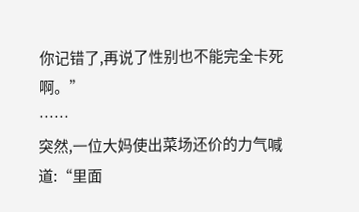你记错了,再说了性别也不能完全卡死啊。”
……
突然,一位大妈使出菜场还价的力气喊道:“里面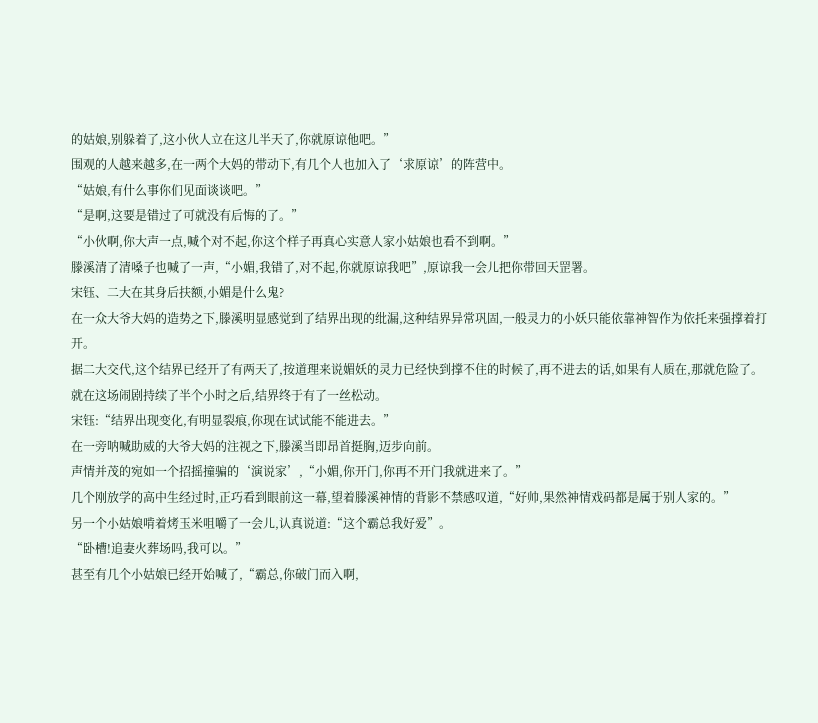的姑娘,别躲着了,这小伙人立在这儿半天了,你就原谅他吧。”
围观的人越来越多,在一两个大妈的带动下,有几个人也加入了‘求原谅’的阵营中。
“姑娘,有什么事你们见面谈谈吧。”
“是啊,这要是错过了可就没有后悔的了。”
“小伙啊,你大声一点,喊个对不起,你这个样子再真心实意人家小姑娘也看不到啊。”
滕溪清了清嗓子也喊了一声,“小媚,我错了,对不起,你就原谅我吧”,原谅我一会儿把你带回天罡署。
宋钰、二大在其身后扶额,小媚是什么鬼?
在一众大爷大妈的造势之下,滕溪明显感觉到了结界出现的纰漏,这种结界异常巩固,一般灵力的小妖只能依靠神智作为依托来强撑着打开。
据二大交代,这个结界已经开了有两天了,按道理来说媚妖的灵力已经快到撑不住的时候了,再不进去的话,如果有人质在,那就危险了。
就在这场闹剧持续了半个小时之后,结界终于有了一丝松动。
宋钰:“结界出现变化,有明显裂痕,你现在试试能不能进去。”
在一旁呐喊助威的大爷大妈的注视之下,滕溪当即昂首挺胸,迈步向前。
声情并茂的宛如一个招摇撞骗的‘演说家’,“小媚,你开门,你再不开门我就进来了。”
几个刚放学的高中生经过时,正巧看到眼前这一幕,望着滕溪神情的背影不禁感叹道,“好帅,果然神情戏码都是属于别人家的。”
另一个小姑娘啃着烤玉米咀嚼了一会儿,认真说道:“这个霸总我好爱”。
“卧槽!追妻火葬场吗,我可以。”
甚至有几个小姑娘已经开始喊了,“霸总,你破门而入啊,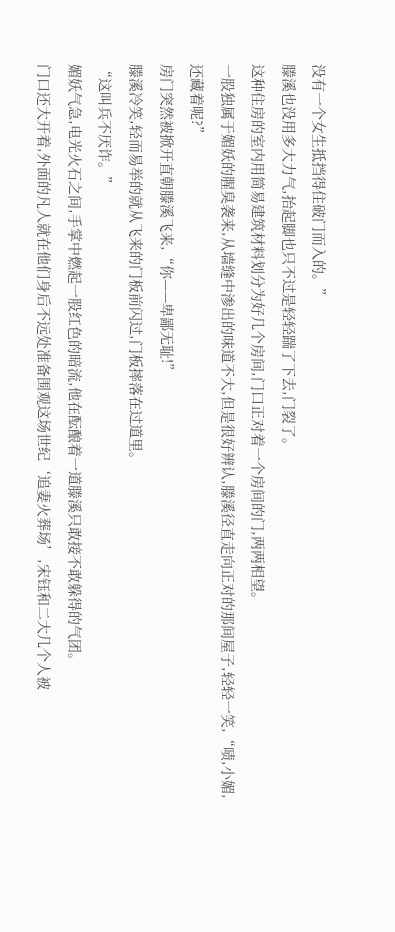没有一个女生抵挡得住破门而入的。”
滕溪也没用多大力气,抬起脚也只不过是轻轻踹了下去,门裂了。
这种住房的室内用简易建筑材料划分为好几个房间,门口正对着一个房间的门,两两相望。
一股独属于媚妖的腥臭袭来,从墙缝中渗出的味道不大,但是很好辨认,滕溪径直走向正对的那间屋子,轻轻一笑,“啧,小媚,还藏着呢?”
房门突然被掀开直朝滕溪飞来,“你——卑鄙无耻!”
滕溪冷笑,轻而易举的就从飞来的门板前闪过,门板摔落在过道里。
“这叫兵不厌诈。”
媚妖气急,电光火石之间,手掌中燃起一股红色的暗流,他在酝酿着一道滕溪只敢接不敢躲得的气团。
门口还大开着,外面的凡人就在他们身后不远处准备围观这场世纪‘追妻火葬场’,宋钰和二大几个人被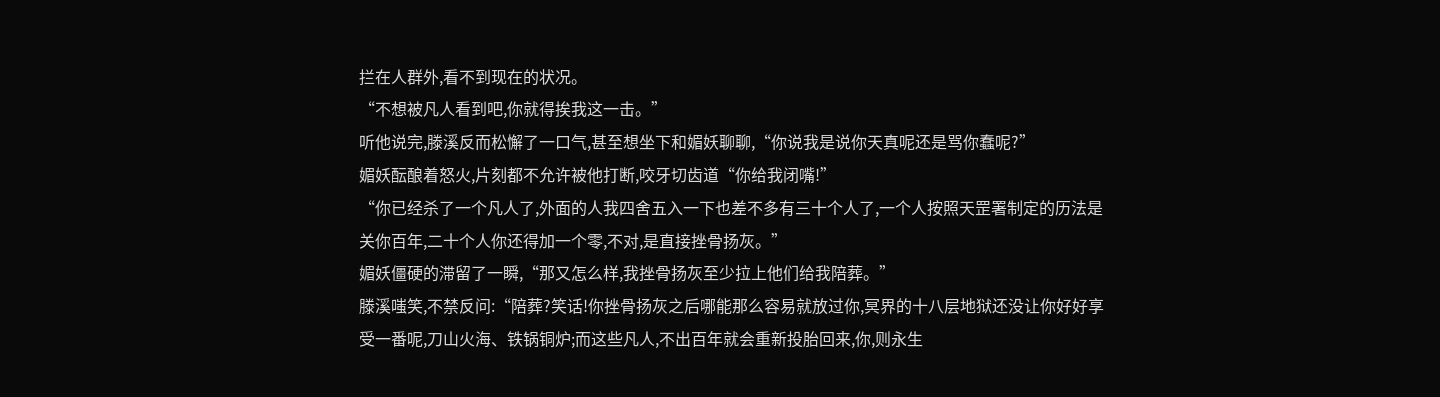拦在人群外,看不到现在的状况。
“不想被凡人看到吧,你就得挨我这一击。”
听他说完,滕溪反而松懈了一口气,甚至想坐下和媚妖聊聊,“你说我是说你天真呢还是骂你蠢呢?”
媚妖酝酿着怒火,片刻都不允许被他打断,咬牙切齿道“你给我闭嘴!”
“你已经杀了一个凡人了,外面的人我四舍五入一下也差不多有三十个人了,一个人按照天罡署制定的历法是关你百年,二十个人你还得加一个零,不对,是直接挫骨扬灰。”
媚妖僵硬的滞留了一瞬,“那又怎么样,我挫骨扬灰至少拉上他们给我陪葬。”
滕溪嗤笑,不禁反问:“陪葬?笑话!你挫骨扬灰之后哪能那么容易就放过你,冥界的十八层地狱还没让你好好享受一番呢,刀山火海、铁锅铜炉;而这些凡人,不出百年就会重新投胎回来,你,则永生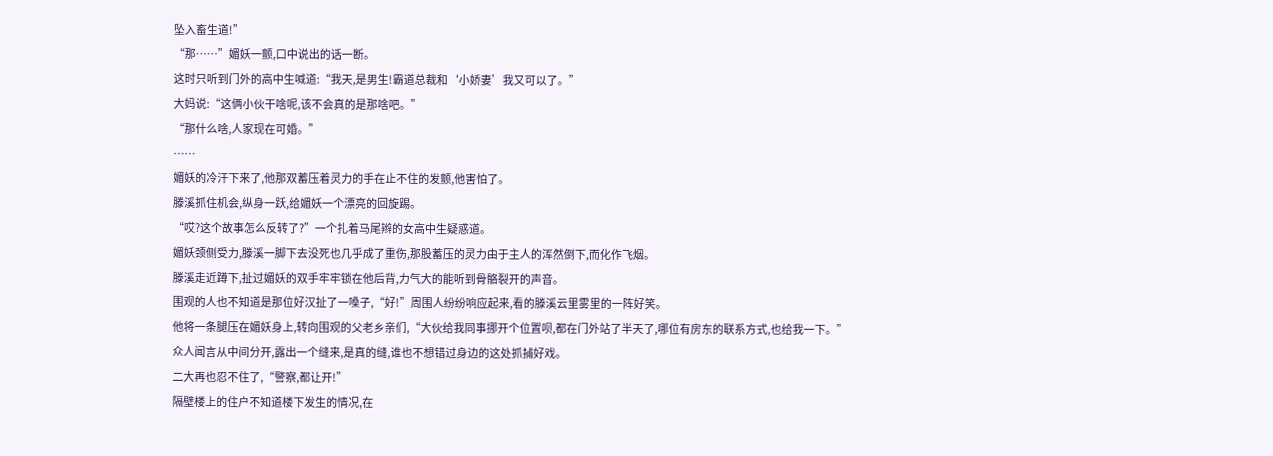坠入畜生道!”
“那……”媚妖一颤,口中说出的话一断。
这时只听到门外的高中生喊道:“我天,是男生!霸道总裁和‘小娇妻’我又可以了。”
大妈说:“这俩小伙干啥呢,该不会真的是那啥吧。”
“那什么啥,人家现在可婚。”
……
媚妖的冷汗下来了,他那双蓄压着灵力的手在止不住的发颤,他害怕了。
滕溪抓住机会,纵身一跃,给媚妖一个漂亮的回旋踢。
“哎?这个故事怎么反转了?”一个扎着马尾辫的女高中生疑惑道。
媚妖颈侧受力,滕溪一脚下去没死也几乎成了重伤,那股蓄压的灵力由于主人的浑然倒下,而化作飞烟。
滕溪走近蹲下,扯过媚妖的双手牢牢锁在他后背,力气大的能听到骨骼裂开的声音。
围观的人也不知道是那位好汉扯了一嗓子,“好!”周围人纷纷响应起来,看的滕溪云里雾里的一阵好笑。
他将一条腿压在媚妖身上,转向围观的父老乡亲们,“大伙给我同事挪开个位置呗,都在门外站了半天了,哪位有房东的联系方式,也给我一下。”
众人闻言从中间分开,露出一个缝来,是真的缝,谁也不想错过身边的这处抓捕好戏。
二大再也忍不住了,“警察,都让开!”
隔壁楼上的住户不知道楼下发生的情况,在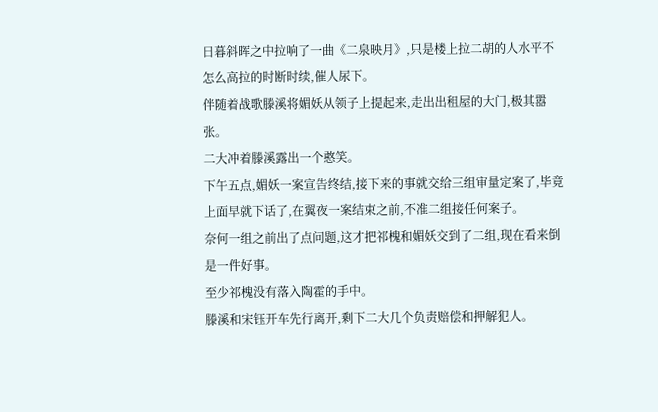日暮斜晖之中拉响了一曲《二泉映月》,只是楼上拉二胡的人水平不怎么高拉的时断时续,催人尿下。
伴随着战歌滕溪将媚妖从领子上提起来,走出出租屋的大门,极其嚣张。
二大冲着滕溪露出一个憨笑。
下午五点,媚妖一案宣告终结,接下来的事就交给三组审量定案了,毕竟上面早就下话了,在翼夜一案结束之前,不准二组接任何案子。
奈何一组之前出了点问题,这才把祁槐和媚妖交到了二组,现在看来倒是一件好事。
至少祁槐没有落入陶霍的手中。
滕溪和宋钰开车先行离开,剩下二大几个负责赔偿和押解犯人。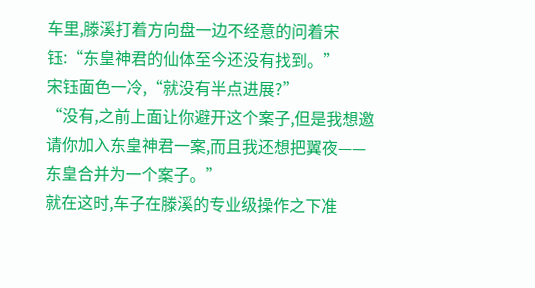车里,滕溪打着方向盘一边不经意的问着宋钰:“东皇神君的仙体至今还没有找到。”
宋钰面色一冷,“就没有半点进展?”
“没有,之前上面让你避开这个案子,但是我想邀请你加入东皇神君一案,而且我还想把翼夜——东皇合并为一个案子。”
就在这时,车子在滕溪的专业级操作之下准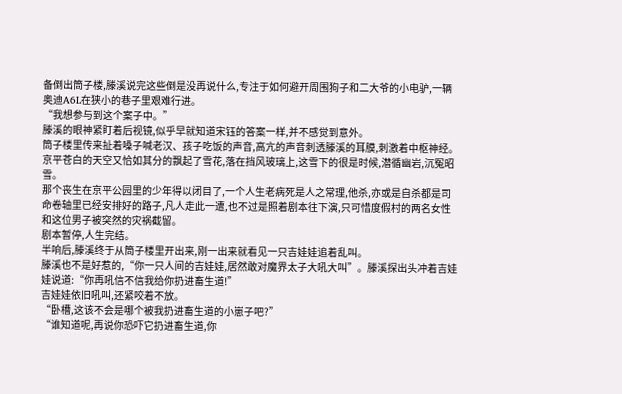备倒出筒子楼,滕溪说完这些倒是没再说什么,专注于如何避开周围狗子和二大爷的小电驴,一辆奥迪A6L在狭小的巷子里艰难行进。
“我想参与到这个案子中。”
滕溪的眼神紧盯着后视镜,似乎早就知道宋钰的答案一样,并不感觉到意外。
筒子楼里传来扯着嗓子喊老汉、孩子吃饭的声音,高亢的声音刺透滕溪的耳膜,刺激着中枢神经。
京平苍白的天空又恰如其分的飘起了雪花,落在挡风玻璃上,这雪下的很是时候,潜循幽岩,沉冤昭雪。
那个丧生在京平公园里的少年得以闭目了,一个人生老病死是人之常理,他杀,亦或是自杀都是司命卷轴里已经安排好的路子,凡人走此一遭,也不过是照着剧本往下演,只可惜度假村的两名女性和这位男子被突然的灾祸截留。
剧本暂停,人生完结。
半响后,滕溪终于从筒子楼里开出来,刚一出来就看见一只吉娃娃追着乱叫。
滕溪也不是好惹的,“你一只人间的吉娃娃,居然敢对魔界太子大吼大叫”。滕溪探出头冲着吉娃娃说道:“你再吼信不信我给你扔进畜生道!”
吉娃娃依旧吼叫,还紧咬着不放。
“卧槽,这该不会是哪个被我扔进畜生道的小崽子吧?”
“谁知道呢,再说你恐吓它扔进畜生道,你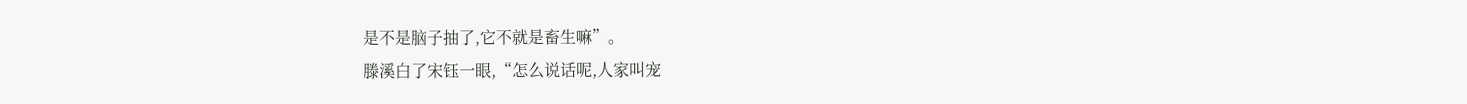是不是脑子抽了,它不就是畜生嘛”。
滕溪白了宋钰一眼,“怎么说话呢,人家叫宠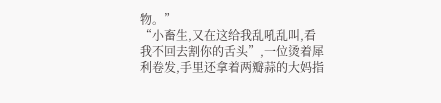物。”
“小畜生,又在这给我乱吼乱叫,看我不回去割你的舌头”,一位烫着犀利卷发,手里还拿着两瓣蒜的大妈指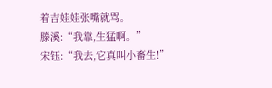着吉娃娃张嘴就骂。
滕溪:“我靠,生猛啊。”
宋钰:“我去,它真叫小畜生!”